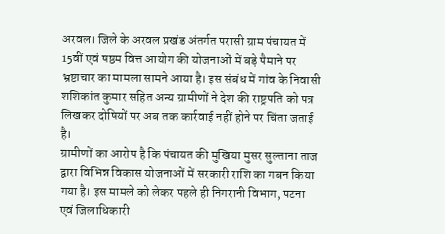अरवल। जिले के अरवल प्रखंड अंतर्गत परासी ग्राम पंचायत में 15वीं एवं षष्ठम वित्त आयोग की योजनाओं में बड़े पैमाने पर भ्रष्टाचार का मामला सामने आया है। इस संबंध में गांव के निवासी शशिकांत कुमार सहित अन्य ग्रामीणों ने देश की राष्ट्रपति को पत्र लिखकर दोषियों पर अब तक कार्रवाई नहीं होने पर चिंता जताई है।
ग्रामीणों का आरोप है कि पंचायत की मुखिया मुसर सुल्ताना ताज द्वारा विभिन्न विकास योजनाओं में सरकारी राशि का गबन किया गया है। इस मामले को लेकर पहले ही निगरानी विभाग, पटना एवं जिलाधिकारी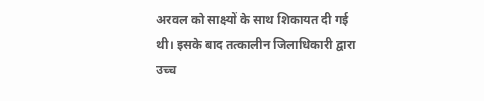अरवल को साक्ष्यों के साथ शिकायत दी गई थी। इसके बाद तत्कालीन जिलाधिकारी द्वारा उच्च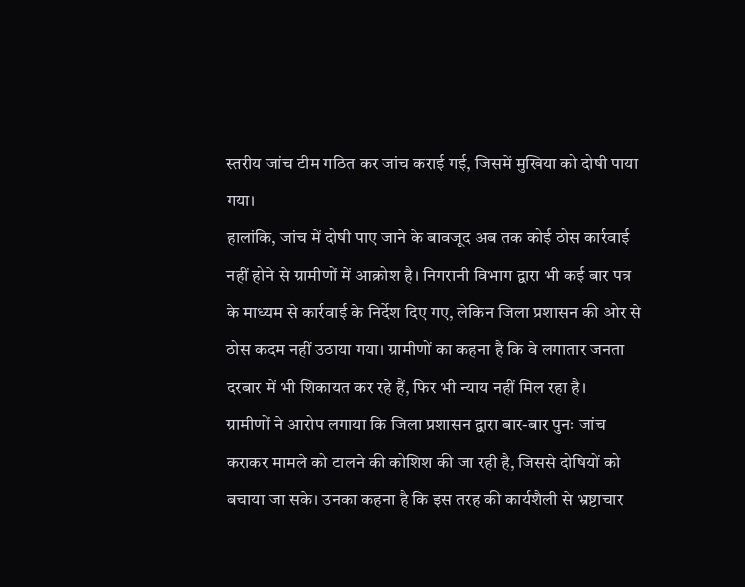स्तरीय जांच टीम गठित कर जांच कराई गई, जिसमें मुखिया को दोषी पाया गया।
हालांकि, जांच में दोषी पाए जाने के बावजूद अब तक कोई ठोस कार्रवाई नहीं होने से ग्रामीणों में आक्रोश है। निगरानी विभाग द्वारा भी कई बार पत्र के माध्यम से कार्रवाई के निर्देश दिए गए, लेकिन जिला प्रशासन की ओर से ठोस कदम नहीं उठाया गया। ग्रामीणों का कहना है कि वे लगातार जनता दरबार में भी शिकायत कर रहे हैं, फिर भी न्याय नहीं मिल रहा है।
ग्रामीणों ने आरोप लगाया कि जिला प्रशासन द्वारा बार-बार पुनः जांच कराकर मामले को टालने की कोशिश की जा रही है, जिससे दोषियों को बचाया जा सके। उनका कहना है कि इस तरह की कार्यशैली से भ्रष्टाचार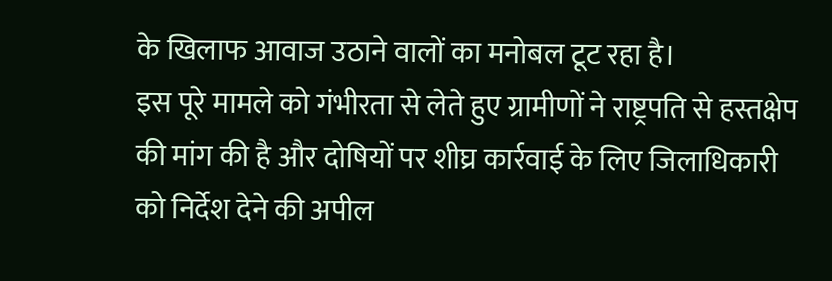के खिलाफ आवाज उठाने वालों का मनोबल टूट रहा है।
इस पूरे मामले को गंभीरता से लेते हुए ग्रामीणों ने राष्ट्रपति से हस्तक्षेप की मांग की है और दोषियों पर शीघ्र कार्रवाई के लिए जिलाधिकारी को निर्देश देने की अपील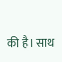की है। साथ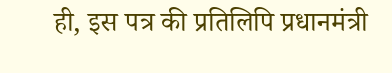ही, इस पत्र की प्रतिलिपि प्रधानमंत्री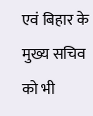एवं बिहार के मुख्य सचिव को भी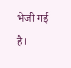भेजी गई है।